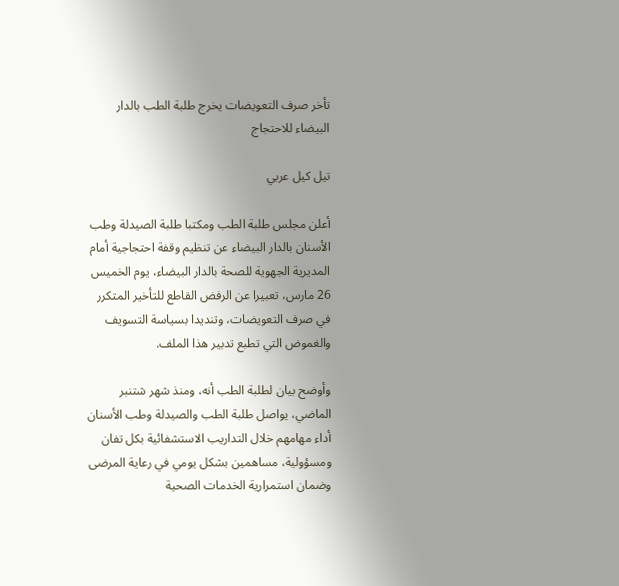تأخر صرف التعويضات يخرج طلبة الطب بالدار البيضاء للاحتجاج

تيل كيل عربي

أعلن مجلس طلبة الطب ومكتبا طلبة الصيدلة وطب الأسنان بالدار البيضاء عن تنظيم وقفة احتجاجية أمام المديرية الجهوية للصحة بالدار البيضاء، يوم الخميس 26 مارس، تعبيرا عن الرفض القاطع للتأخير المتكرر في صرف التعويضات، وتنديدا بسياسة التسويف والغموض التي تطبع تدبير هذا الملف.

وأوضح بيان لطلبة الطب أنه، ومنذ شهر شتنبر الماضي، يواصل طلبة الطب والصيدلة وطب الأسنان أداء مهامهم خلال التداريب الاستشفائية بكل تفان ومسؤولية، مساهمين بشكل يومي في رعاية المرضى وضمان استمرارية الخدمات الصحية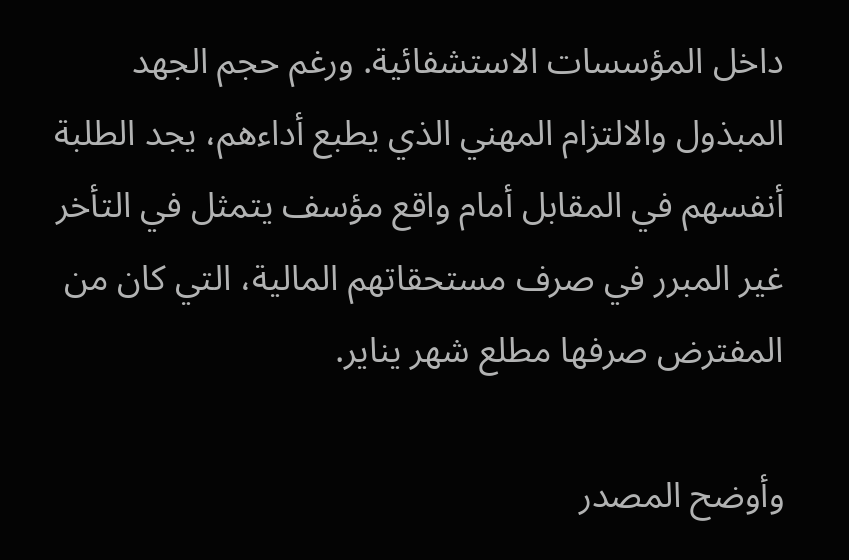داخل المؤسسات الاستشفائية. ورغم حجم الجهد المبذول والالتزام المهني الذي يطبع أداءهم، يجد الطلبة أنفسهم في المقابل أمام واقع مؤسف يتمثل في التأخر غير المبرر في صرف مستحقاتهم المالية، التي كان من المفترض صرفها مطلع شهر يناير.

وأوضح المصدر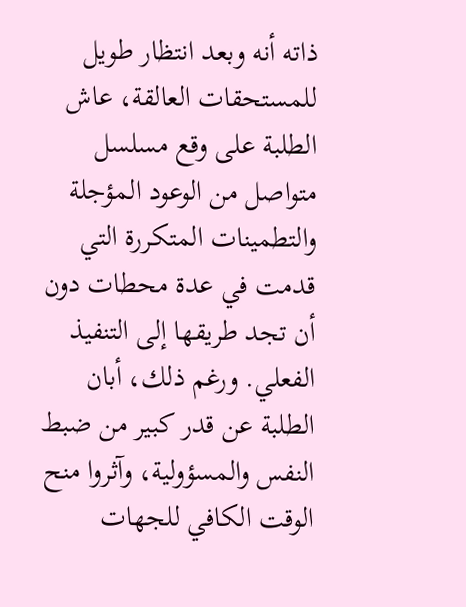ذاته أنه وبعد انتظار طويل للمستحقات العالقة، عاش الطلبة على وقع مسلسل متواصل من الوعود المؤجلة والتطمينات المتكررة التي قدمت في عدة محطات دون أن تجد طريقها إلى التنفيذ الفعلي. ورغم ذلك، أبان الطلبة عن قدر كبير من ضبط النفس والمسؤولية، وآثروا منح الوقت الكافي للجهات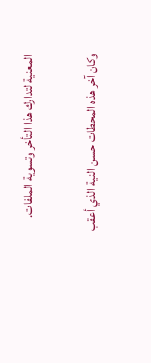المعنية لتدارك هذا التأخر وتسوية الملفات.

وكان آخر هذه المحطات حسن النية الذي أعقب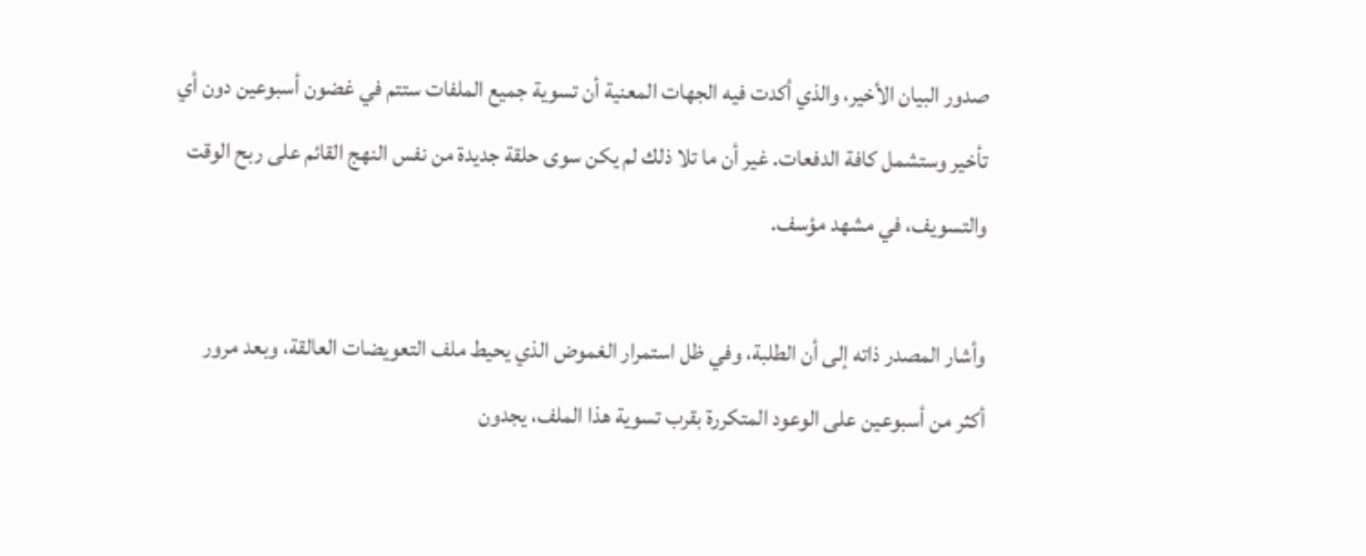صدور البيان الأخير، والذي أكدت فيه الجهات المعنية أن تسوية جميع الملفات ستتم في غضون أسبوعين دون أي تأخير وستشمل كافة الدفعات. غير أن ما تلا ذلك لم يكن سوى حلقة جديدة من نفس النهج القائم على ربح الوقت والتسويف، في مشهد مؤسف.

وأشار المصدر ذاته إلى أن الطلبة، وفي ظل استمرار الغموض الذي يحيط ملف التعويضات العالقة، وبعد مرور أكثر من أسبوعين على الوعود المتكررة بقرب تسوية هذا الملف، يجدون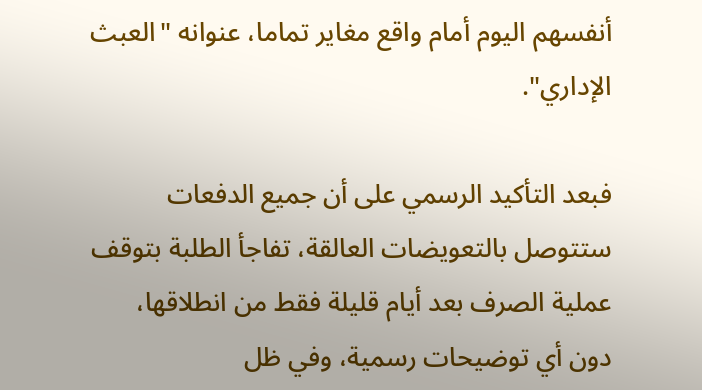أنفسهم اليوم أمام واقع مغاير تماما، عنوانه "العبث الإداري".

فبعد التأكيد الرسمي على أن جميع الدفعات ستتوصل بالتعويضات العالقة، تفاجأ الطلبة بتوقف عملية الصرف بعد أيام قليلة فقط من انطلاقها، دون أي توضيحات رسمية، وفي ظل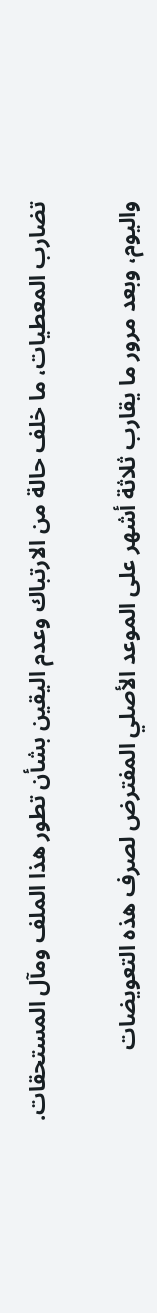تضارب المعطيات، ما خلف حالة من الارتباك وعدم اليقين بشأن تطور هذا الملف ومآل المستحقات.

واليوم، وبعد مرور ما يقارب ثلاثة أشهر على الموعد الأصلي المفترض لصرف هذه التعويضات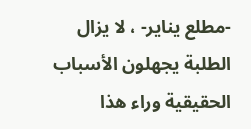-مطلع يناير- ، لا يزال الطلبة يجهلون الأسباب الحقيقية وراء هذا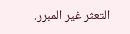التعثر غير المبرر.